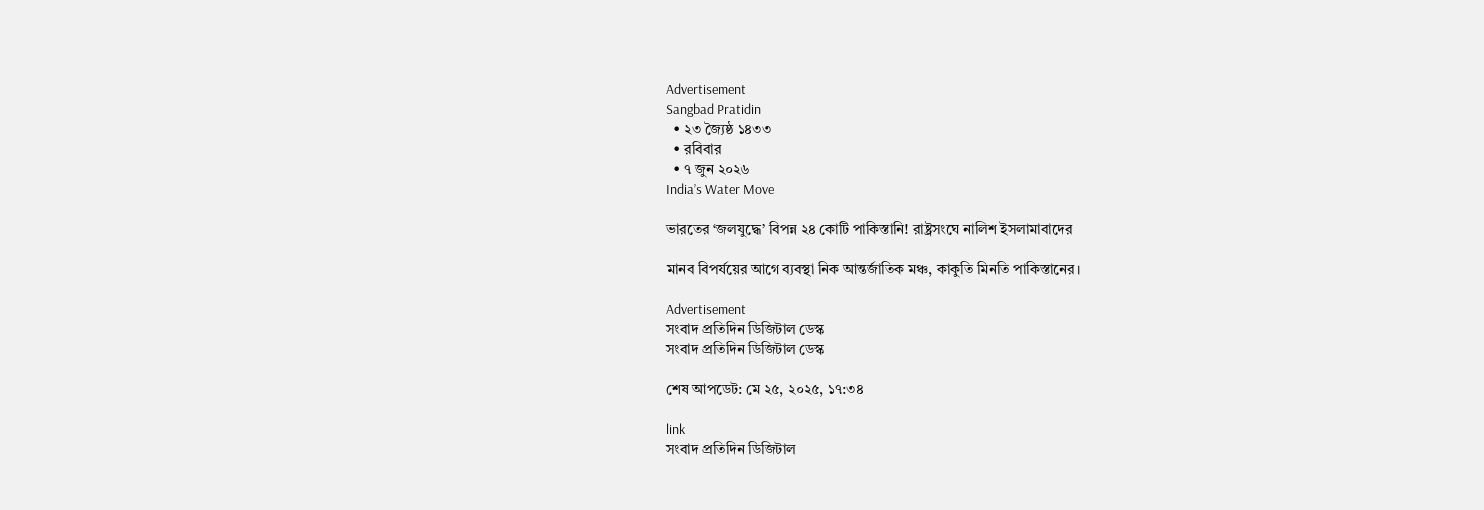Advertisement
Sangbad Pratidin
  • ২৩ জ্যৈষ্ঠ ১৪৩৩
  • রবিবার
  • ৭ জুন ২০২৬
India’s Water Move

ভারতের ‘জলযুদ্ধে’ বিপন্ন ২৪ কোটি পাকিস্তানি! রাষ্ট্রসংঘে নালিশ ইসলামাবাদের

মানব বিপর্যয়ের আগে ব্যবস্থা নিক আন্তর্জাতিক মঞ্চ, কাকুতি মিনতি পাকিস্তানের।

Advertisement
সংবাদ প্রতিদিন ডিজিটাল ডেস্ক
সংবাদ প্রতিদিন ডিজিটাল ডেস্ক

শেষ আপডেট: মে ২৫, ২০২৫, ১৭:৩৪

link
সংবাদ প্রতিদিন ডিজিটাল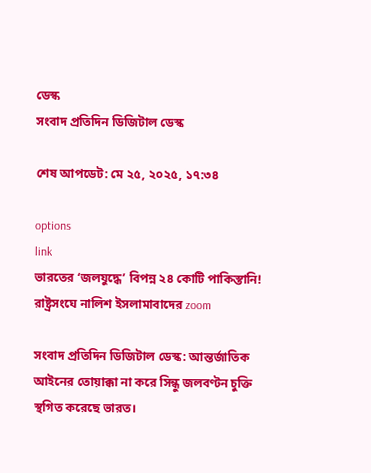ডেস্ক
সংবাদ প্রতিদিন ডিজিটাল ডেস্ক

শেষ আপডেট: মে ২৫, ২০২৫, ১৭:৩৪

options
link
ভারতের ‘জলযুদ্ধে’ বিপন্ন ২৪ কোটি পাকিস্তানি! রাষ্ট্রসংঘে নালিশ ইসলামাবাদের zoom

সংবাদ প্রতিদিন ডিজিটাল ডেস্ক: আন্তর্জাতিক আইনের তোয়াক্কা না করে সিন্ধু জলবণ্টন চুক্তি স্থগিত করেছে ভারত।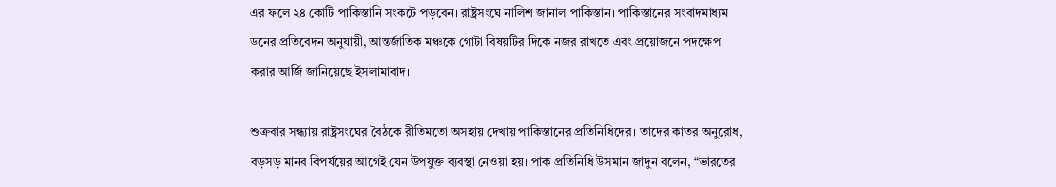এর ফলে ২৪ কোটি পাকিস্তানি সংকটে পড়বেন। রাষ্ট্রসংঘে নালিশ জানাল পাকিস্তান। পাকিস্তানের সংবাদমাধ্যম ডনের প্রতিবেদন অনুযায়ী, আন্তর্জাতিক মঞ্চকে গোটা বিষয়টির দিকে নজর রাখতে এবং প্রয়োজনে পদক্ষেপ করার আর্জি জানিয়েছে ইসলামাবাদ।

শুক্রবার সন্ধ্যায় রাষ্ট্রসংঘের বৈঠকে রীতিমতো অসহায় দেখায় পাকিস্তানের প্রতিনিধিদের। তাদের কাতর অনুরোধ, বড়সড় মানব বিপর্যয়ের আগেই যেন উপযুক্ত ব্যবস্থা নেওয়া হয়। পাক প্রতিনিধি উসমান জাদুন বলেন, “ভারতের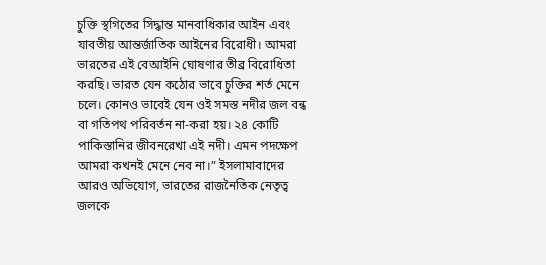চুক্তি স্থগিতের সিদ্ধান্ত মানবাধিকার আইন এবং যাবতীয় আন্তর্জাতিক আইনের বিরোধী। আমরা ভারতের এই বেআইনি ঘোষণার তীব্র বিরোধিতা করছি। ভারত যেন কঠোর ভাবে চুক্তির শর্ত মেনে চলে। কোনও ভাবেই যেন ওই সমস্ত নদীর জল বন্ধ বা গতিপথ পরিবর্তন না-করা হয়। ২৪ কোটি পাকিস্তানির জীবনরেখা এই নদী। এমন পদক্ষেপ আমরা কখনই মেনে নেব না।” ইসলামাবাদের আরও অভিযোগ, ভারতের রাজনৈতিক নেতৃত্ব জলকে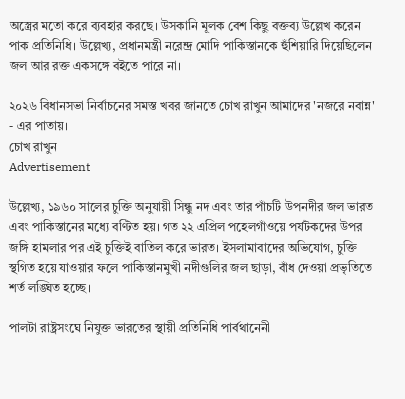অস্ত্রের মতো করে ব্যবহার করছে। উসকানি মূলক বেশ কিছু বক্তব্য উল্লেখ করেন পাক প্রতিনিধি। উল্লেখ্য, প্রধানমন্ত্রী নরেন্দ্র মোদি পাকিস্তানকে হুঁশিয়ারি দিয়েছিলেন জল আর রক্ত একসঙ্গে বইতে পারে না।

২০২৬ বিধানসভা নির্বাচনের সমস্ত খবর জানতে চোখ রাখুন আমাদের 'নজরে নবান্ন' - এর পাতায়।
চোখ রাখুন
Advertisement

উল্লেখ্য, ১৯৬০ সালের চুক্তি অনুযায়ী সিন্ধু নদ এবং তার পাঁচটি উপনদীর জল ভারত এবং পাকিস্তানের মধ্যে বণ্টিত হয়। গত ২২ এপ্রিল পহেলগাঁওয়ে পর্যটকদের উপর জঙ্গি হামলার পর এই চুক্তিই বাতিল করে ভারত। ইসলামাবাদের অভিযোগ, চুক্তি স্থগিত হয়ে যাওয়ার ফলে পাকিস্তানমুখী নদীগুলির জল ছাড়া, বাঁধ দেওয়া প্রভৃতিতে শর্ত লঙ্ঘিত হচ্ছে।

পালটা রাষ্ট্রসংঘে নিযুক্ত ভারতের স্থায়ী প্রতিনিধি পার্বথানেনী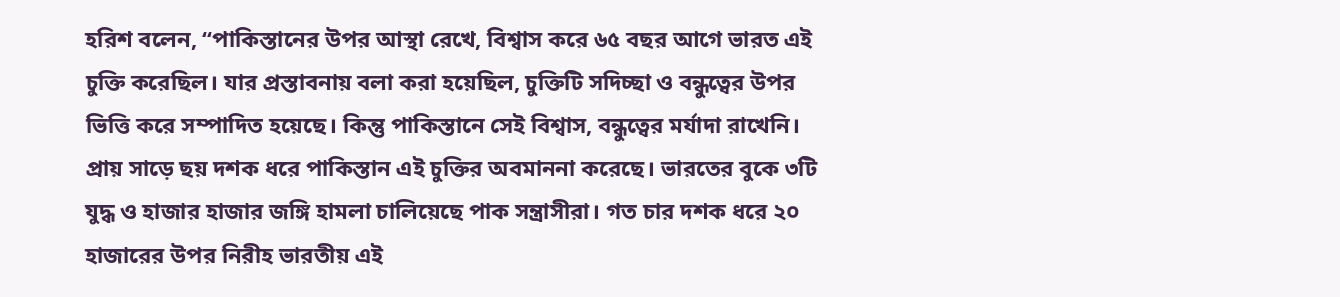হরিশ বলেন, “পাকিস্তানের উপর আস্থা রেখে, বিশ্বাস করে ৬৫ বছর আগে ভারত এই চুক্তি করেছিল। যার প্রস্তাবনায় বলা করা হয়েছিল, চুক্তিটি সদিচ্ছা ও বন্ধুত্বের উপর ভিত্তি করে সম্পাদিত হয়েছে। কিন্তু পাকিস্তানে সেই বিশ্বাস, বন্ধুত্বের মর্যাদা রাখেনি। প্রায় সাড়ে ছয় দশক ধরে পাকিস্তান এই চুক্তির অবমাননা করেছে। ভারতের বুকে ৩টি যুদ্ধ ও হাজার হাজার জঙ্গি হামলা চালিয়েছে পাক সন্ত্রাসীরা। গত চার দশক ধরে ২০ হাজারের উপর নিরীহ ভারতীয় এই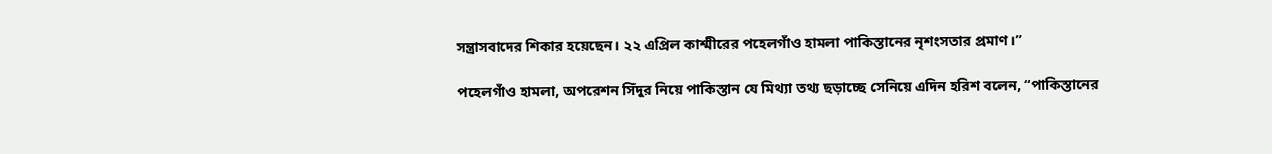সন্ত্রাসবাদের শিকার হয়েছেন। ২২ এপ্রিল কাশ্মীরের পহেলগাঁও হামলা পাকিস্তানের নৃশংসতার প্রমাণ।”

পহেলগাঁও হামলা, অপরেশন সিঁদুর নিয়ে পাকিস্তান যে মিথ্যা তথ্য ছড়াচ্ছে সেনিয়ে এদিন হরিশ বলেন, “পাকিস্তানের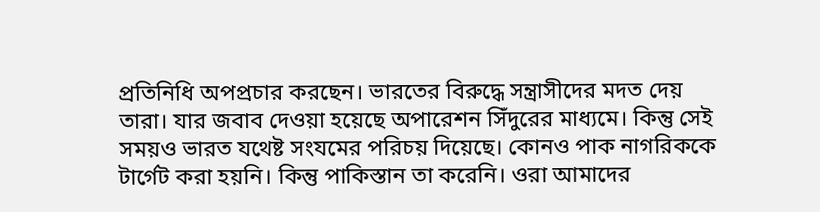প্রতিনিধি অপপ্রচার করছেন। ভারতের বিরুদ্ধে সন্ত্রাসীদের মদত দেয় তারা। যার জবাব দেওয়া হয়েছে অপারেশন সিঁদুরের মাধ্যমে। কিন্তু সেই সময়ও ভারত যথেষ্ট সংযমের পরিচয় দিয়েছে। কোনও পাক নাগরিককে টার্গেট করা হয়নি। কিন্তু পাকিস্তান তা করেনি। ওরা আমাদের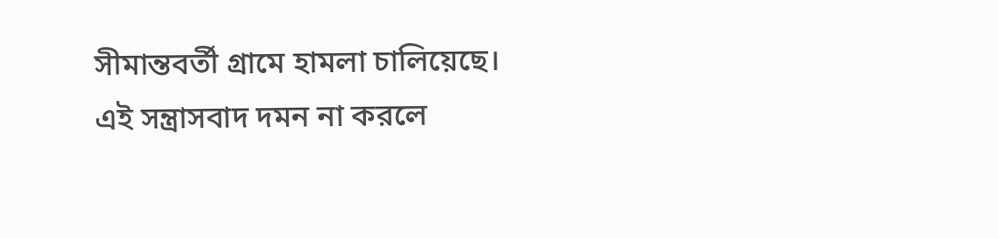সীমান্তবর্তী গ্রামে হামলা চালিয়েছে। এই সন্ত্রাসবাদ দমন না করলে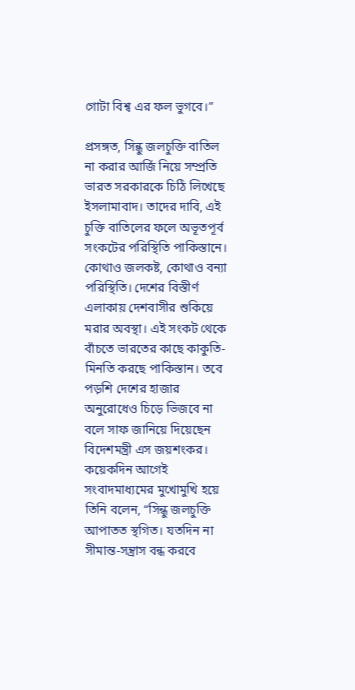গোটা বিশ্ব এর ফল ভুগবে।”

প্রসঙ্গত, সিন্ধু জলচুক্তি বাতিল না করার আর্জি নিয়ে সম্প্রতি ভারত সরকারকে চিঠি লিখেছে ইসলামাবাদ। তাদের দাবি, এই চুক্তি বাতিলের ফলে অভূতপূর্ব সংকটের পরিস্থিতি পাকিস্তানে। কোথাও জলকষ্ট, কোথাও বন্যা পরিস্থিতি। দেশের বিস্তীর্ণ এলাকায় দেশবাসীর শুকিয়ে মরার অবস্থা। এই সংকট থেকে বাঁচতে ভারতের কাছে কাকুতি-মিনতি করছে পাকিস্তান। তবে পড়শি দেশের হাজার অনুরোধেও চিড়ে ভিজবে না বলে সাফ জানিয়ে দিয়েছেন বিদেশমন্ত্রী এস জয়শংকর। কয়েকদিন আগেই সংবাদমাধ্যমের মুখোমুখি হয়ে তিনি বলেন, “সিন্ধু জলচুক্তি আপাতত স্থগিত। যতদিন না সীমান্ত-সন্ত্রাস বন্ধ করবে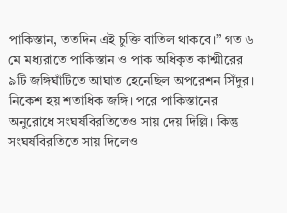পাকিস্তান, ততদিন এই চুক্তি বাতিল থাকবে।” গত ৬ মে মধ্যরাতে পাকিস্তান ও পাক অধিকৃত কাশ্মীরের ৯টি জঙ্গিঘাঁটিতে আঘাত হেনেছিল অপরেশন সিঁদুর। নিকেশ হয় শতাধিক জঙ্গি। পরে পাকিস্তানের অনুরোধে সংঘর্ষবিরতিতেও সায় দেয় দিল্লি। কিন্তু সংঘর্ষবিরতিতে সায় দিলেও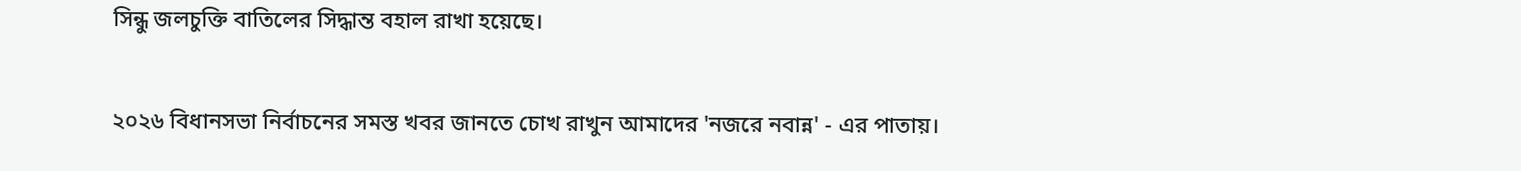সিন্ধু জলচুক্তি বাতিলের সিদ্ধান্ত বহাল রাখা হয়েছে।

২০২৬ বিধানসভা নির্বাচনের সমস্ত খবর জানতে চোখ রাখুন আমাদের 'নজরে নবান্ন' - এর পাতায়।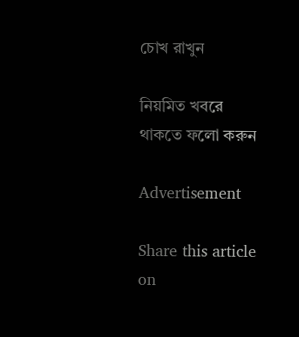চোখ রাখুন

নিয়মিত খবরে থাকতে ফলো করুন

Advertisement

Share this article on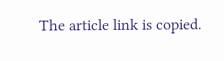The article link is copied.